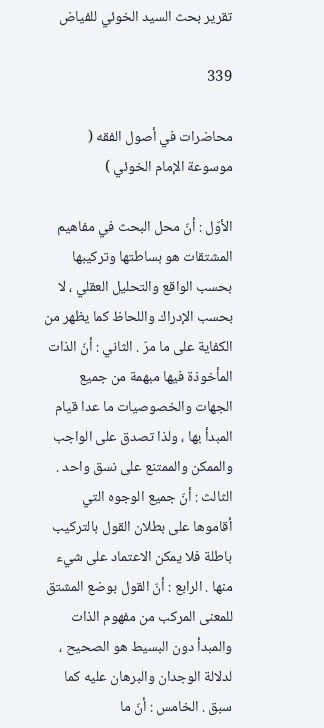تقرير بحث السيد الخوئي للفياض

339

محاضرات في أصول الفقه ( موسوعة الإمام الخوئي )

الأوّل : أنّ محل البحث في مفاهيم المشتقات هو بساطتها وتركيبها بحسب الواقع والتحليل العقلي ، لا بحسب الإدراك واللحاظ كما يظهر من الكفاية على ما مرّ . الثاني : أنّ الذات المأخوذة فيها مبهمة من جميع الجهات والخصوصيات ما عدا قيام المبدأ بها ، ولذا تصدق على الواجب والممكن والممتنع على نسق واحد . الثالث : أنّ جميع الوجوه التي أقاموها على بطلان القول بالتركيب باطلة فلا يمكن الاعتماد على شيء منها . الرابع : أنّ القول بوضع المشتق للمعنى المركب من مفهوم الذات والمبدأ دون البسيط هو الصحيح ، لدلالة الوجدان والبرهان عليه كما سبق . الخامس : أنّ ما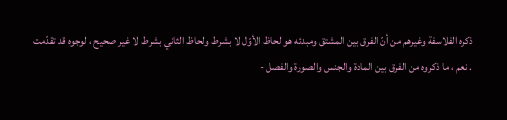ذكره الفلاسفة وغيرهم من أنّ الفرق بين المشتق ومبدئه هو لحاظ الأوّل لا بشرط ولحاظ الثاني بشرط لا غير صحيح ، لوجوه قد تقدّمت . نعم ، ما ذكروه من الفرق بين المادة والجنس والصورة والفصل -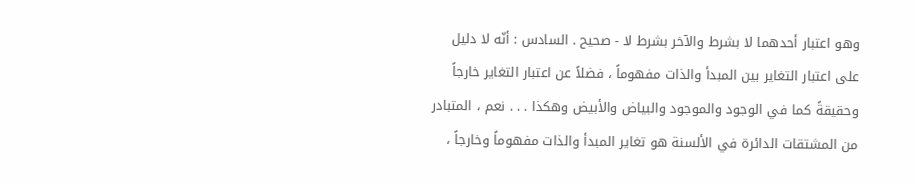وهو اعتبار أحدهما لا بشرط والآخر بشرط لا - صحيح . السادس : أنّه لا دليل على اعتبار التغاير بين المبدأ والذات مفهوماً ، فضلاً عن اعتبار التغاير خارجاً وحقيقةً كما في الوجود والموجود والبياض والأبيض وهكذا . . . نعم ، المتبادر من المشتقات الدائرة في الألسنة هو تغاير المبدأ والذات مفهوماً وخارجاً ،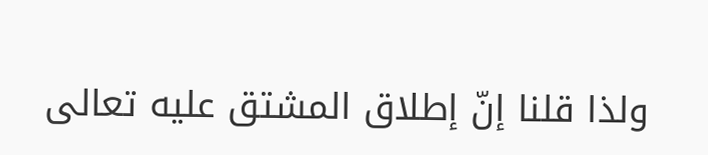ولذا قلنا إنّ إطلاق المشتق عليه تعالى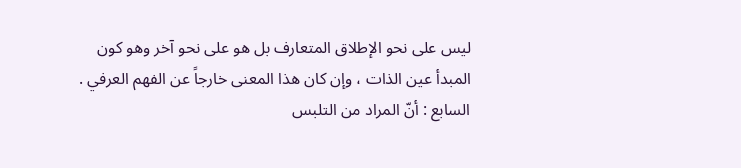ليس على نحو الإطلاق المتعارف بل هو على نحو آخر وهو كون المبدأ عين الذات ، وإن كان هذا المعنى خارجاً عن الفهم العرفي . السابع : أنّ المراد من التلبس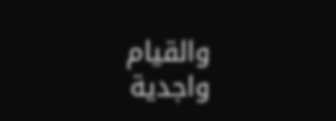والقيام واجدية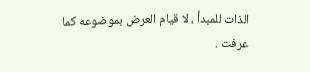الذات للمبدأ ، لا قيام العرض بموضوعه كما عرفت .